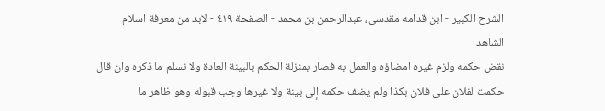الشرح الکبير - ابن قدامه مقدسی، عبدالرحمن بن محمد - الصفحة ٤١٩ - لابد من معرفة اسلام الشاهد
نقض حكمه ولزم غيره امضاؤه والعمل به فصار بمنزلة الحكم بالبينة العادة ولا نسلم ما ذكره وان قال حكمت لفلان على فلان بكذا ولم يضف حكمه إلى بينة ولا غيرها وجب قبوله وهو ظاهر ما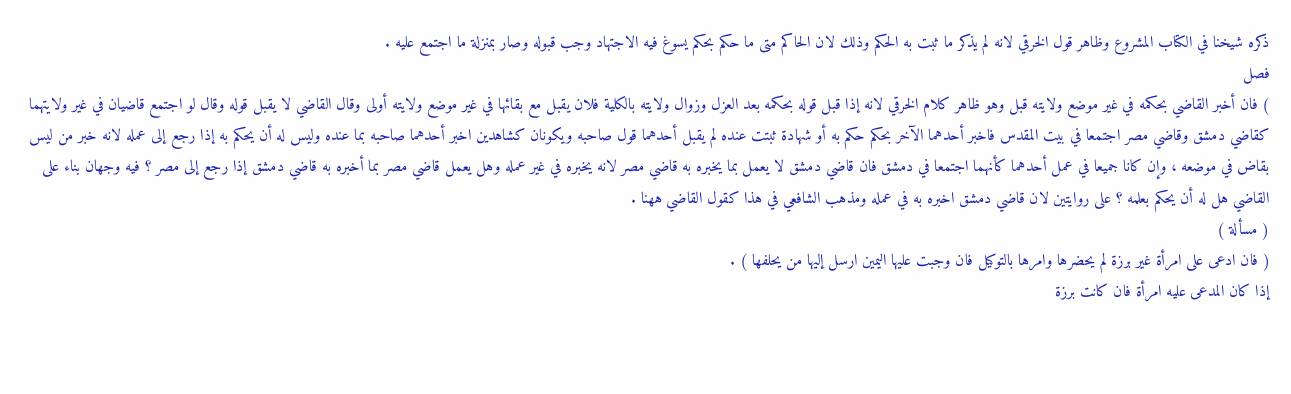ذكره شيخنا في الكتاب المشروع وظاهر قول الخرقي لانه لم يذكر ما ثبت به الحكم وذلك لان الحاكم متى ما حكم بحكم يسوغ فيه الاجتهاد وجب قبوله وصار بمنزلة ما اجتمع عليه .
فصل
) فان أخبر القاضي بحكمه في غير موضع ولايته قبل وهو ظاهر كلام الخرقي لانه إذا قبل قوله بحكمه بعد العزل وزوال ولايته بالكلية فلان يقبل مع بقائها في غير موضع ولايته أولى وقال القاضي لا يقبل قوله وقال لو اجتمع قاضيان في غير ولايتهما كقاضي دمشق وقاضي مصر اجتمعا في بيت المقدس فاخبر أحدهما الآخر بحكم حكم به أو شهادة ثبتت عنده لم يقبل أحدهما قول صاحبه ويكونان كشاهدين اخبر أحدهما صاحبه بما عنده وليس له أن يحكم به إذا رجع إلى عمله لانه خبر من ليس بقاض في موضعه ، وإن كانا جميعا في عمل أحدهما كأنهما اجتمعا في دمشق فان قاضي دمشق لا يعمل بما يخبره به قاضي مصر لانه يخبره في غير عمله وهل يعمل قاضي مصر بما أخبره به قاضي دمشق إذا رجع إلى مصر ؟ فيه وجهان بناء على القاضي هل له أن يحكم بعلمه ؟ على روايتين لان قاضي دمشق اخبره به في عمله ومذهب الشافعي في هذا كقول القاضي ههنا .
( مسألة )
( فان ادعى على امرأة غير برزة لم يحضرها وامرها بالتوكيل فان وجبت عليها اليمين ارسل إليها من يحلفها ) .
إذا كان المدعى عليه امرأة فان كانت برزة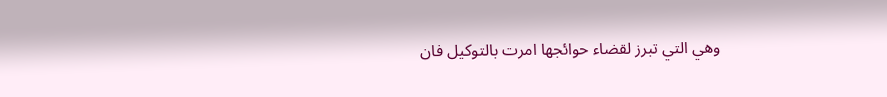وهي التي تبرز لقضاء حوائجها امرت بالتوكيل فان